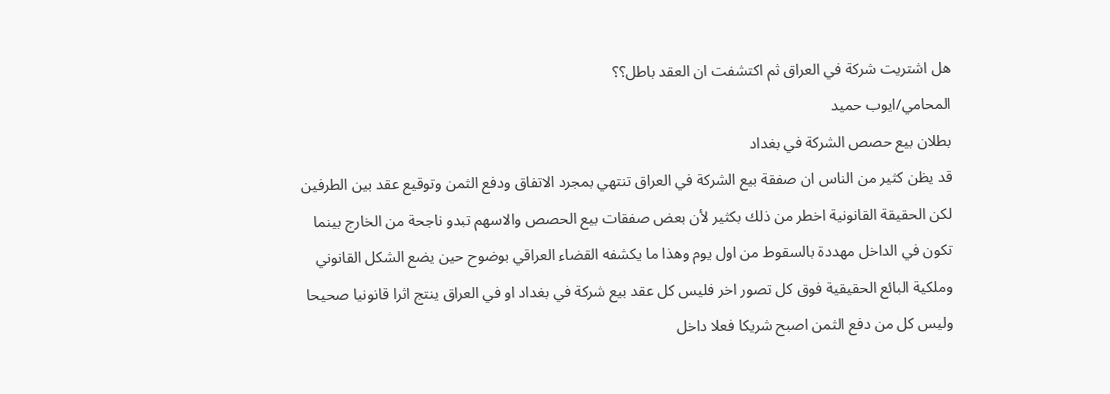هل اشتريت شركة في العراق ثم اكتشفت ان العقد باطل؟؟
المحامي/ايوب حميد
بطلان بيع حصص الشركة في بغداد
قد يظن كثير من الناس ان صفقة بيع الشركة في العراق تنتهي بمجرد الاتفاق ودفع الثمن وتوقيع عقد بين الطرفين لكن الحقيقة القانونية اخطر من ذلك بكثير لأن بعض صفقات بيع الحصص والاسهم تبدو ناجحة من الخارج بينما تكون في الداخل مهددة بالسقوط من اول يوم وهذا ما يكشفه القضاء العراقي بوضوح حين يضع الشكل القانوني وملكية البائع الحقيقية فوق كل تصور اخر فليس كل عقد بيع شركة في بغداد او في العراق ينتج اثرا قانونيا صحيحا وليس كل من دفع الثمن اصبح شريكا فعلا داخل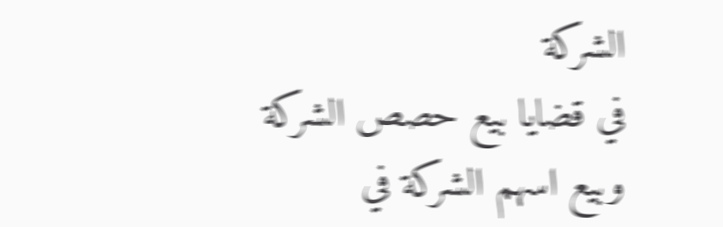الشركة
في قضايا بيع حصص الشركة وبيع اسهم الشركة في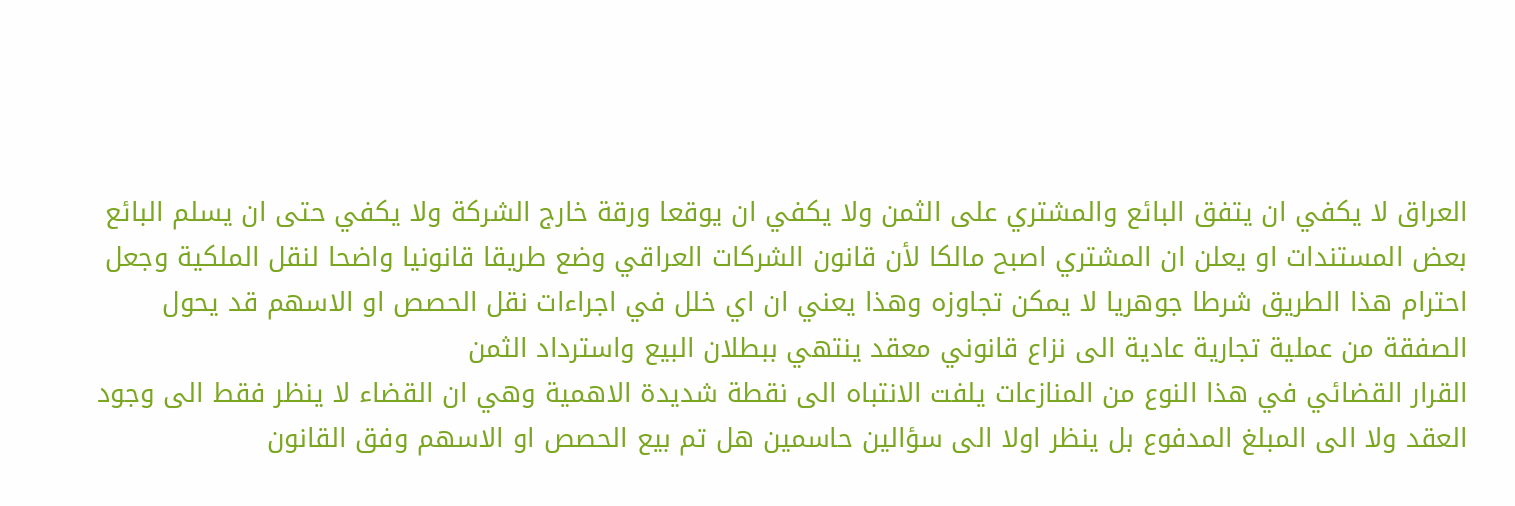العراق لا يكفي ان يتفق البائع والمشتري على الثمن ولا يكفي ان يوقعا ورقة خارج الشركة ولا يكفي حتى ان يسلم البائع بعض المستندات او يعلن ان المشتري اصبح مالكا لأن قانون الشركات العراقي وضع طريقا قانونيا واضحا لنقل الملكية وجعل احترام هذا الطريق شرطا جوهريا لا يمكن تجاوزه وهذا يعني ان اي خلل في اجراءات نقل الحصص او الاسهم قد يحول الصفقة من عملية تجارية عادية الى نزاع قانوني معقد ينتهي ببطلان البيع واسترداد الثمن
القرار القضائي في هذا النوع من المنازعات يلفت الانتباه الى نقطة شديدة الاهمية وهي ان القضاء لا ينظر فقط الى وجود العقد ولا الى المبلغ المدفوع بل ينظر اولا الى سؤالين حاسمين هل تم بيع الحصص او الاسهم وفق القانون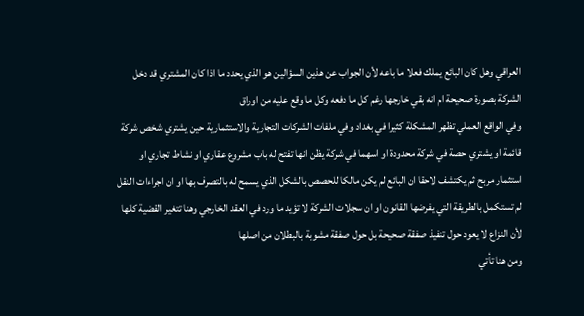العراقي وهل كان البائع يملك فعلا ما باعه لأن الجواب عن هذين السؤالين هو الذي يحدد ما اذا كان المشتري قد دخل الشركة بصورة صحيحة ام انه بقي خارجها رغم كل ما دفعه وكل ما وقع عليه من اوراق
وفي الواقع العملي تظهر المشكلة كثيرا في بغداد وفي ملفات الشركات التجارية والاستثمارية حين يشتري شخص شركة قائمة او يشتري حصة في شركة محدودة او اسهما في شركة يظن انها تفتح له باب مشروع عقاري او نشاط تجاري او استثمار مربح ثم يكتشف لاحقا ان البائع لم يكن مالكا للحصص بالشكل الذي يسمح له بالتصرف بها او ان اجراءات النقل لم تستكمل بالطريقة التي يفرضها القانون او ان سجلات الشركة لا تؤيد ما ورد في العقد الخارجي وهنا تتغير القضية كلها لأن النزاع لا يعود حول تنفيذ صفقة صحيحة بل حول صفقة مشوبة بالبطلان من اصلها
ومن هنا تأتي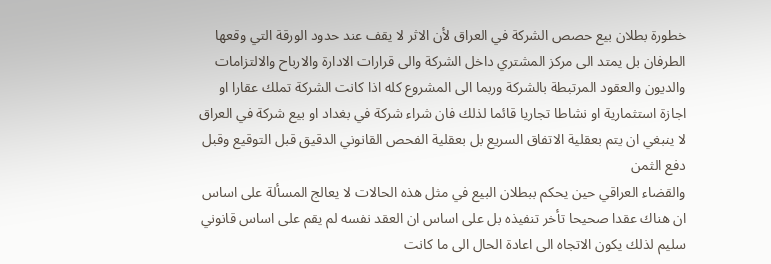خطورة بطلان بيع حصص الشركة في العراق لأن الاثر لا يقف عند حدود الورقة التي وقعها الطرفان بل يمتد الى مركز المشتري داخل الشركة والى قرارات الادارة والارباح والالتزامات والديون والعقود المرتبطة بالشركة وربما الى المشروع كله اذا كانت الشركة تملك عقارا او اجازة استثمارية او نشاطا تجاريا قائما لذلك فان شراء شركة في بغداد او بيع شركة في العراق لا ينبغي ان يتم بعقلية الاتفاق السريع بل بعقلية الفحص القانوني الدقيق قبل التوقيع وقبل دفع الثمن
والقضاء العراقي حين يحكم ببطلان البيع في مثل هذه الحالات لا يعالج المسألة على اساس ان هناك عقدا صحيحا تأخر تنفيذه بل على اساس ان العقد نفسه لم يقم على اساس قانوني سليم لذلك يكون الاتجاه الى اعادة الحال الى ما كانت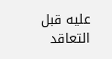عليه قبل التعاقد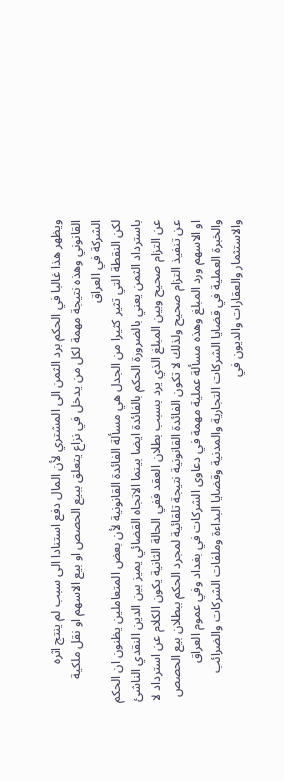ويظهر هذا غالبا في الحكم برد الثمن الى المشتري لأن المال دفع استنادا الى سبب لم ينتج اثره القانوني وهذه نتيجة مهمة لكل من يدخل في نزاع يتعلق ببيع الحصص او بيع الاسهم او نقل ملكية الشركة في العراق
لكن النقطة التي تثير كثيرا من الجدل هي مسألة الفائدة القانونية لأن بعض المتعاملين يظنون ان الحكم باسترداد الثمن يعني بالضرورة الحكم بالفائدة ايضا بينما الاتجاه القضائي يميز بين الدين النقدي الناشئ عن التزام صحيح وبين المبلغ الذي يرد بسبب بطلان العقد ففي الحالة الثانية يكون الكلام عن استرداد لا عن تنفيذ التزام صحيح ولذلك لا تكون الفائدة القانونية نتيجة تلقائية لمجرد الحكم ببطلان بيع الحصص او الاسهم ورد المبلغ وهذه مسألة عملية مهمة في دعاوى الشركات في بغداد وفي عموم العراق
والخبرة العملية في قضايا الشركات التجارية والمدنية وقضايا البداءة وملفات الشركات والضرائب والاستثمار والعقارات والديون في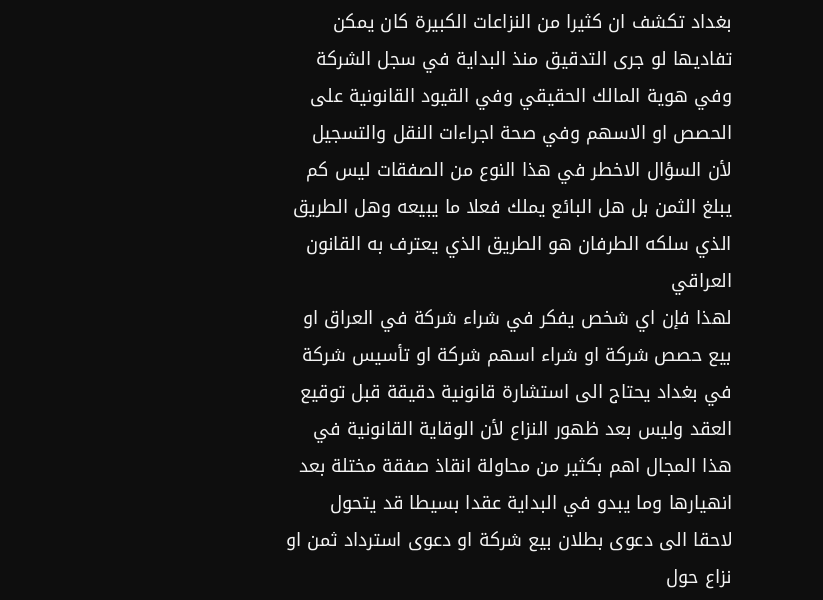بغداد تكشف ان كثيرا من النزاعات الكبيرة كان يمكن تفاديها لو جرى التدقيق منذ البداية في سجل الشركة وفي هوية المالك الحقيقي وفي القيود القانونية على الحصص او الاسهم وفي صحة اجراءات النقل والتسجيل لأن السؤال الاخطر في هذا النوع من الصفقات ليس كم يبلغ الثمن بل هل البائع يملك فعلا ما يبيعه وهل الطريق الذي سلكه الطرفان هو الطريق الذي يعترف به القانون العراقي
لهذا فإن اي شخص يفكر في شراء شركة في العراق او بيع حصص شركة او شراء اسهم شركة او تأسيس شركة في بغداد يحتاج الى استشارة قانونية دقيقة قبل توقيع العقد وليس بعد ظهور النزاع لأن الوقاية القانونية في هذا المجال اهم بكثير من محاولة انقاذ صفقة مختلة بعد انهيارها وما يبدو في البداية عقدا بسيطا قد يتحول لاحقا الى دعوى بطلان بيع شركة او دعوى استرداد ثمن او نزاع حول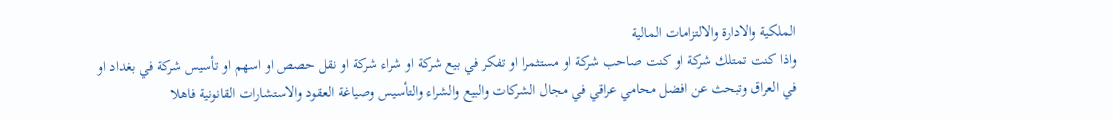الملكية والادارة والالتزامات المالية
واذا كنت تمتلك شركة او كنت صاحب شركة او مستثمرا او تفكر في بيع شركة او شراء شركة او نقل حصص او اسهم او تأسيس شركة في بغداد او في العراق وتبحث عن افضل محامي عراقي في مجال الشركات والبيع والشراء والتأسيس وصياغة العقود والاستشارات القانونية فاهلا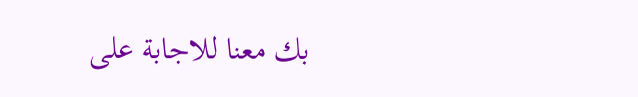بك معنا للاجابة على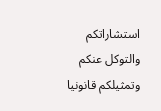استشاراتكم والتوكل عنكم وتمثيلكم قانونيا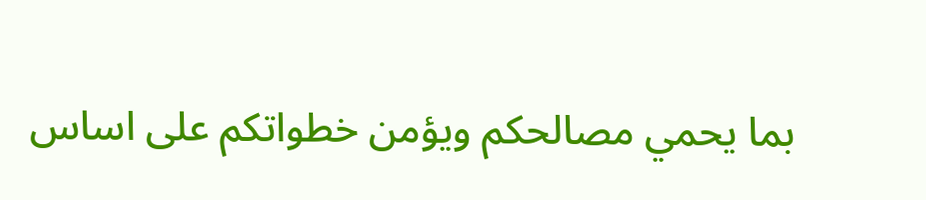بما يحمي مصالحكم ويؤمن خطواتكم على اساس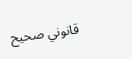قانوني صحيح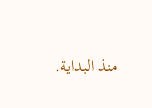منذ البداية.